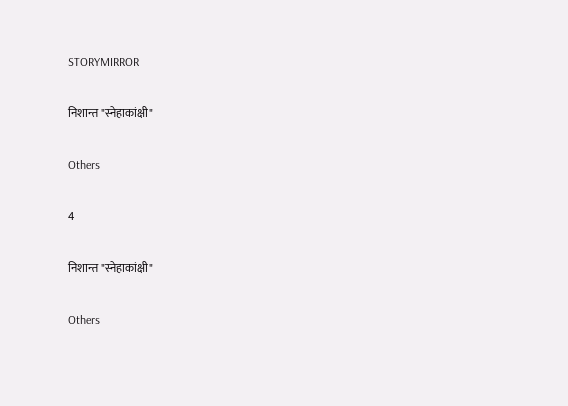STORYMIRROR

निशान्त "स्नेहाकांक्षी"

Others

4

निशान्त "स्नेहाकांक्षी"

Others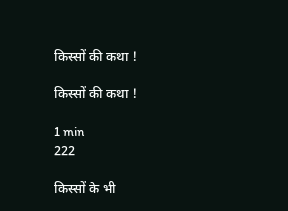किस्सों की कथा !

किस्सों की कथा !

1 min
222

किस्सों के भी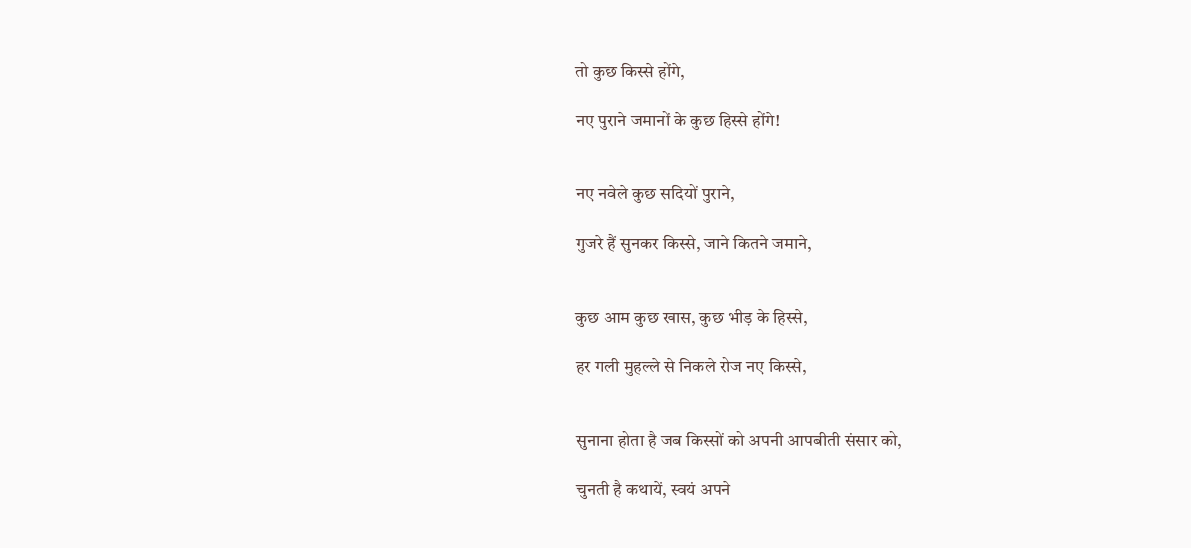तो कुछ किस्से होंगे,

नए पुराने जमानों के कुछ हिस्से होंगे!


नए नवेले कुछ सदियों पुराने,

गुजरे हैं सुनकर किस्से, जाने कितने जमाने,


कुछ आम कुछ खास, कुछ भीड़ के हिस्से,

हर गली मुहल्ले से निकले रोज नए किस्से,


सुनाना होता है जब किस्सों को अपनी आपबीती संसार को,

चुनती है कथायें, स्वयं अपने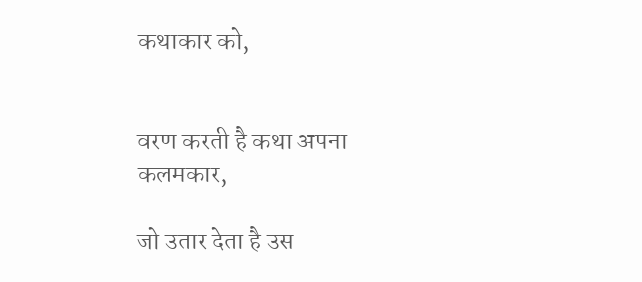कथाकार को,


वरण करती है कथा अपना कलमकार,

जो उतार देता है उस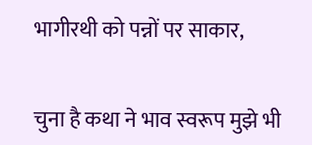भागीरथी को पन्नों पर साकार,


चुना है कथा ने भाव स्वरूप मुझे भी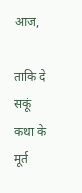आज,

ताकि दे सकूं कथा के मूर्त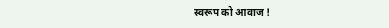स्वरूप को आवाज !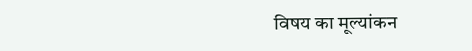विषय का मूल्यांकन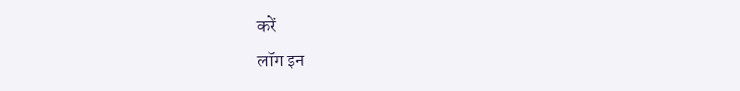करें
लॉग इन